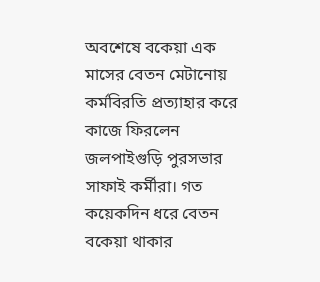অবশেষে বকেয়া এক মাসের বেতন মেটানোয় কর্মবিরতি প্রত্যাহার করে কাজে ফিরলেন জলপাইগুড়ি পুরসভার সাফাই কর্মীরা। গত কয়েকদিন ধরে বেতন বকেয়া থাকার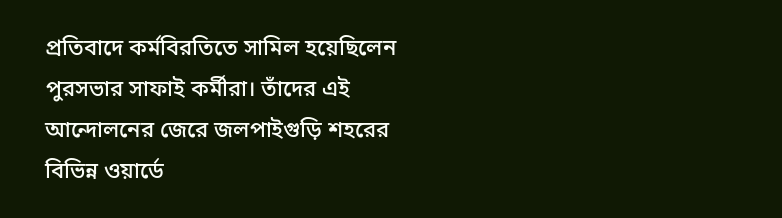প্রতিবাদে কর্মবিরতিতে সামিল হয়েছিলেন পুরসভার সাফাই কর্মীরা। তাঁদের এই আন্দোলনের জেরে জলপাইগুড়ি শহরের বিভিন্ন ওয়ার্ডে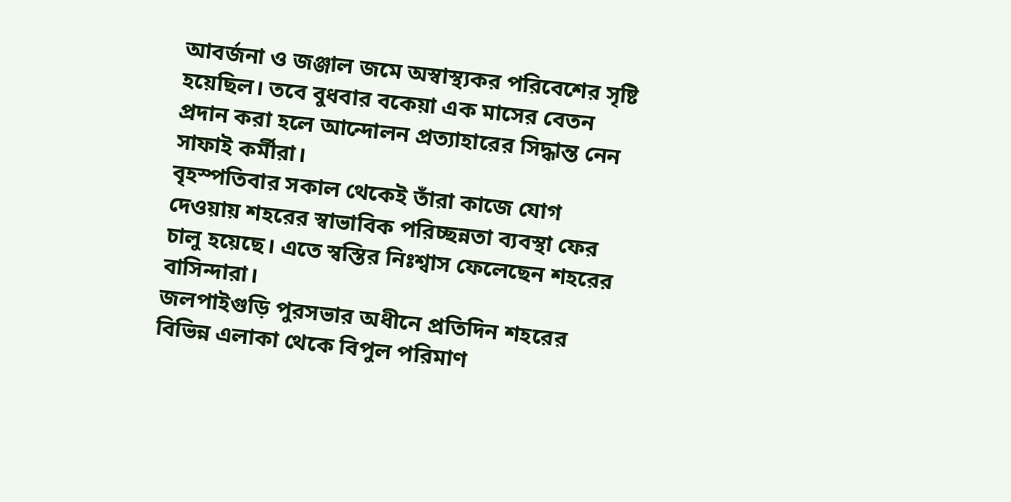আবর্জনা ও জঞ্জাল জমে অস্বাস্থ্যকর পরিবেশের সৃষ্টি হয়েছিল। তবে বুধবার বকেয়া এক মাসের বেতন প্রদান করা হলে আন্দোলন প্রত্যাহারের সিদ্ধান্ত নেন সাফাই কর্মীরা।
বৃহস্পতিবার সকাল থেকেই তাঁরা কাজে যোগ দেওয়ায় শহরের স্বাভাবিক পরিচ্ছন্নতা ব্যবস্থা ফের চালু হয়েছে। এতে স্বস্তির নিঃশ্বাস ফেলেছেন শহরের বাসিন্দারা।
জলপাইগুড়ি পুরসভার অধীনে প্রতিদিন শহরের বিভিন্ন এলাকা থেকে বিপুল পরিমাণ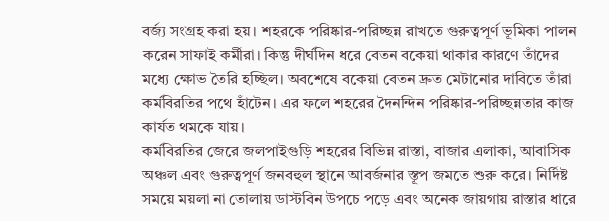বর্জ্য সংগ্রহ করা হয়। শহরকে পরিষ্কার-পরিচ্ছন্ন রাখতে গুরুত্বপূর্ণ ভূমিকা পালন করেন সাফাই কর্মীরা। কিন্তু দীর্ঘদিন ধরে বেতন বকেয়া থাকার কারণে তাঁদের মধ্যে ক্ষোভ তৈরি হচ্ছিল। অবশেষে বকেয়া বেতন দ্রুত মেটানোর দাবিতে তাঁরা কর্মবিরতির পথে হাঁটেন। এর ফলে শহরের দৈনন্দিন পরিষ্কার-পরিচ্ছন্নতার কাজ কার্যত থমকে যায়।
কর্মবিরতির জেরে জলপাইগুড়ি শহরের বিভিন্ন রাস্তা, বাজার এলাকা, আবাসিক অঞ্চল এবং গুরুত্বপূর্ণ জনবহুল স্থানে আবর্জনার স্তূপ জমতে শুরু করে। নির্দিষ্ট সময়ে ময়লা না তোলায় ডাস্টবিন উপচে পড়ে এবং অনেক জায়গায় রাস্তার ধারে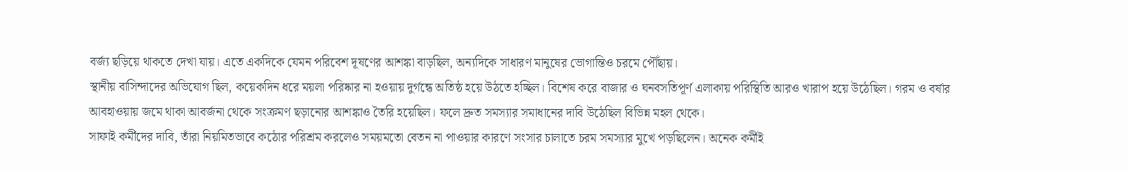বর্জ্য ছড়িয়ে থাকতে দেখা যায়। এতে একদিকে যেমন পরিবেশ দূষণের আশঙ্কা বাড়ছিল, অন্যদিকে সাধারণ মানুষের ভোগান্তিও চরমে পৌঁছায়।
স্থানীয় বাসিন্দাদের অভিযোগ ছিল, কয়েকদিন ধরে ময়লা পরিষ্কার না হওয়ায় দুর্গন্ধে অতিষ্ঠ হয়ে উঠতে হচ্ছিল। বিশেষ করে বাজার ও ঘনবসতিপূর্ণ এলাকায় পরিস্থিতি আরও খারাপ হয়ে উঠেছিল। গরম ও বর্ষার আবহাওয়ায় জমে থাকা আবর্জনা থেকে সংক্রমণ ছড়ানোর আশঙ্কাও তৈরি হয়েছিল। ফলে দ্রুত সমস্যার সমাধানের দাবি উঠেছিল বিভিন্ন মহল থেকে।
সাফাই কর্মীদের দাবি, তাঁরা নিয়মিতভাবে কঠোর পরিশ্রম করলেও সময়মতো বেতন না পাওয়ার কারণে সংসার চালাতে চরম সমস্যার মুখে পড়ছিলেন। অনেক কর্মীই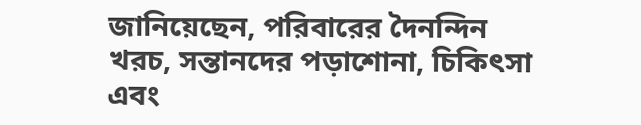জানিয়েছেন, পরিবারের দৈনন্দিন খরচ, সন্তানদের পড়াশোনা, চিকিৎসা এবং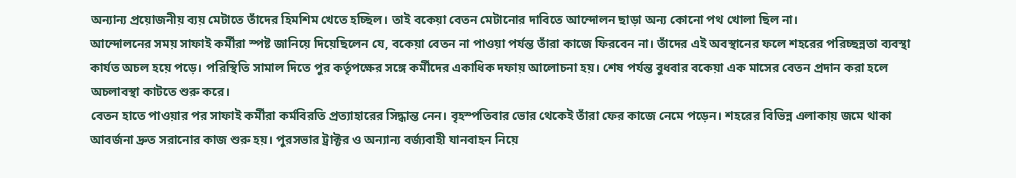অন্যান্য প্রয়োজনীয় ব্যয় মেটাতে তাঁদের হিমশিম খেতে হচ্ছিল। তাই বকেয়া বেতন মেটানোর দাবিতে আন্দোলন ছাড়া অন্য কোনো পথ খোলা ছিল না।
আন্দোলনের সময় সাফাই কর্মীরা স্পষ্ট জানিয়ে দিয়েছিলেন যে, বকেয়া বেতন না পাওয়া পর্যন্ত তাঁরা কাজে ফিরবেন না। তাঁদের এই অবস্থানের ফলে শহরের পরিচ্ছন্নতা ব্যবস্থা কার্যত অচল হয়ে পড়ে। পরিস্থিতি সামাল দিতে পুর কর্তৃপক্ষের সঙ্গে কর্মীদের একাধিক দফায় আলোচনা হয়। শেষ পর্যন্ত বুধবার বকেয়া এক মাসের বেতন প্রদান করা হলে অচলাবস্থা কাটতে শুরু করে।
বেতন হাতে পাওয়ার পর সাফাই কর্মীরা কর্মবিরতি প্রত্যাহারের সিদ্ধান্ত নেন। বৃহস্পতিবার ভোর থেকেই তাঁরা ফের কাজে নেমে পড়েন। শহরের বিভিন্ন এলাকায় জমে থাকা আবর্জনা দ্রুত সরানোর কাজ শুরু হয়। পুরসভার ট্রাক্টর ও অন্যান্য বর্জ্যবাহী যানবাহন নিয়ে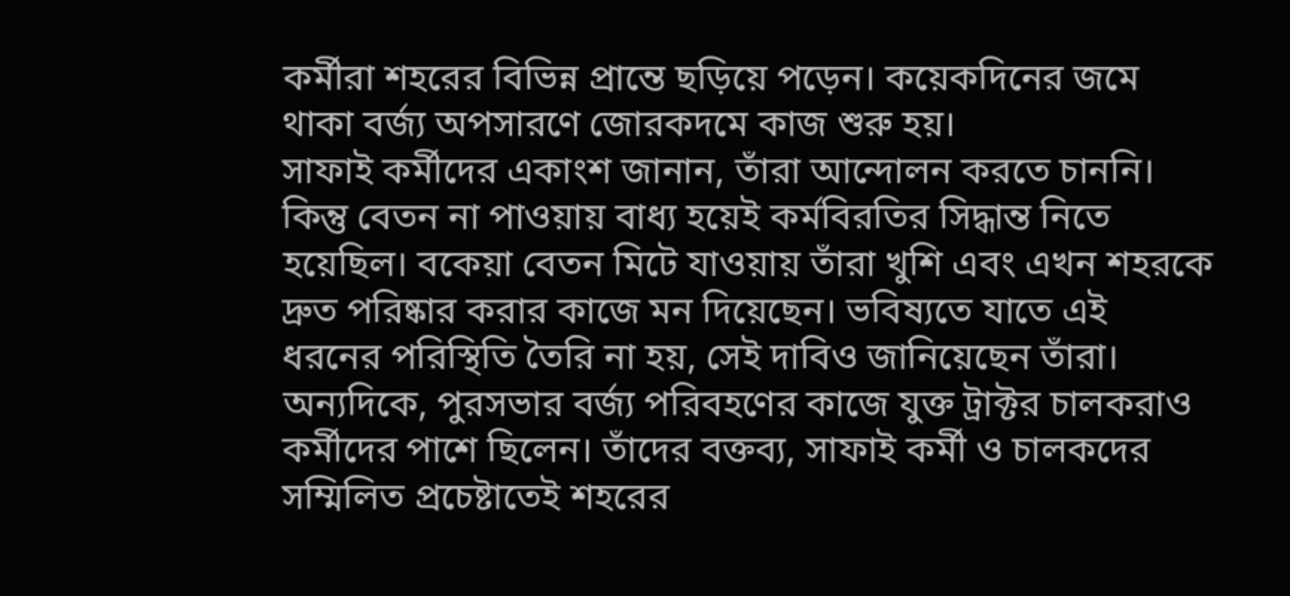কর্মীরা শহরের বিভিন্ন প্রান্তে ছড়িয়ে পড়েন। কয়েকদিনের জমে থাকা বর্জ্য অপসারণে জোরকদমে কাজ শুরু হয়।
সাফাই কর্মীদের একাংশ জানান, তাঁরা আন্দোলন করতে চাননি। কিন্তু বেতন না পাওয়ায় বাধ্য হয়েই কর্মবিরতির সিদ্ধান্ত নিতে হয়েছিল। বকেয়া বেতন মিটে যাওয়ায় তাঁরা খুশি এবং এখন শহরকে দ্রুত পরিষ্কার করার কাজে মন দিয়েছেন। ভবিষ্যতে যাতে এই ধরনের পরিস্থিতি তৈরি না হয়, সেই দাবিও জানিয়েছেন তাঁরা।
অন্যদিকে, পুরসভার বর্জ্য পরিবহণের কাজে যুক্ত ট্রাক্টর চালকরাও কর্মীদের পাশে ছিলেন। তাঁদের বক্তব্য, সাফাই কর্মী ও চালকদের সম্মিলিত প্রচেষ্টাতেই শহরের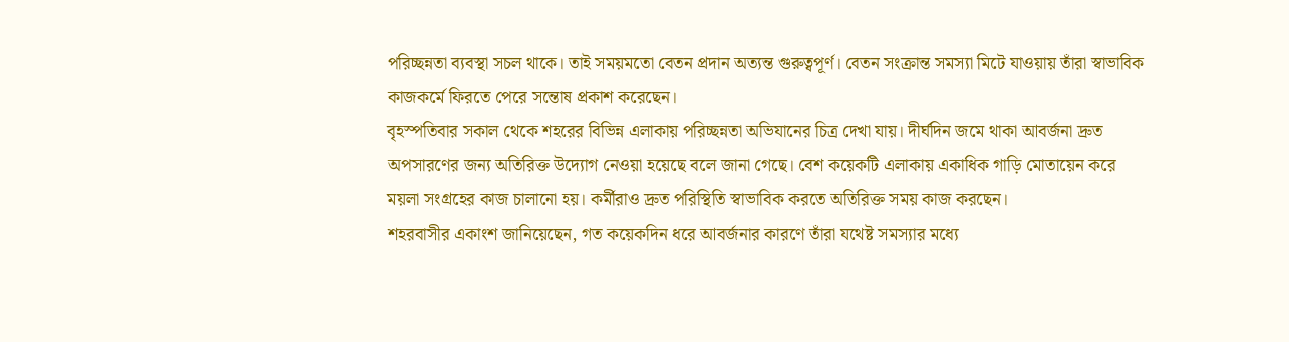পরিচ্ছন্নতা ব্যবস্থা সচল থাকে। তাই সময়মতো বেতন প্রদান অত্যন্ত গুরুত্বপূর্ণ। বেতন সংক্রান্ত সমস্যা মিটে যাওয়ায় তাঁরা স্বাভাবিক কাজকর্মে ফিরতে পেরে সন্তোষ প্রকাশ করেছেন।
বৃহস্পতিবার সকাল থেকে শহরের বিভিন্ন এলাকায় পরিচ্ছন্নতা অভিযানের চিত্র দেখা যায়। দীর্ঘদিন জমে থাকা আবর্জনা দ্রুত অপসারণের জন্য অতিরিক্ত উদ্যোগ নেওয়া হয়েছে বলে জানা গেছে। বেশ কয়েকটি এলাকায় একাধিক গাড়ি মোতায়েন করে ময়লা সংগ্রহের কাজ চালানো হয়। কর্মীরাও দ্রুত পরিস্থিতি স্বাভাবিক করতে অতিরিক্ত সময় কাজ করছেন।
শহরবাসীর একাংশ জানিয়েছেন, গত কয়েকদিন ধরে আবর্জনার কারণে তাঁরা যথেষ্ট সমস্যার মধ্যে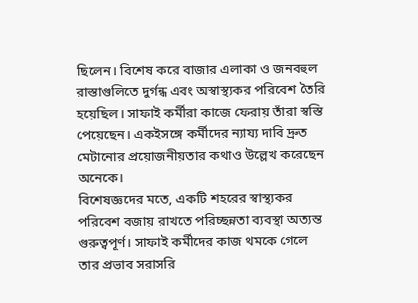ছিলেন। বিশেষ করে বাজার এলাকা ও জনবহুল রাস্তাগুলিতে দুর্গন্ধ এবং অস্বাস্থ্যকর পরিবেশ তৈরি হয়েছিল। সাফাই কর্মীরা কাজে ফেরায় তাঁরা স্বস্তি পেয়েছেন। একইসঙ্গে কর্মীদের ন্যায্য দাবি দ্রুত মেটানোর প্রয়োজনীয়তার কথাও উল্লেখ করেছেন অনেকে।
বিশেষজ্ঞদের মতে, একটি শহরের স্বাস্থ্যকর পরিবেশ বজায় রাখতে পরিচ্ছন্নতা ব্যবস্থা অত্যন্ত গুরুত্বপূর্ণ। সাফাই কর্মীদের কাজ থমকে গেলে তার প্রভাব সরাসরি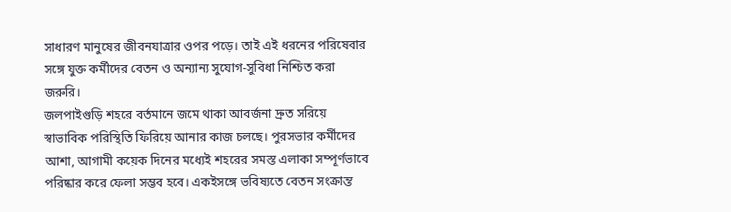সাধারণ মানুষের জীবনযাত্রার ওপর পড়ে। তাই এই ধরনের পরিষেবার সঙ্গে যুক্ত কর্মীদের বেতন ও অন্যান্য সুযোগ-সুবিধা নিশ্চিত করা জরুরি।
জলপাইগুড়ি শহরে বর্তমানে জমে থাকা আবর্জনা দ্রুত সরিয়ে স্বাভাবিক পরিস্থিতি ফিরিয়ে আনার কাজ চলছে। পুরসভার কর্মীদের আশা, আগামী কয়েক দিনের মধ্যেই শহরের সমস্ত এলাকা সম্পূর্ণভাবে পরিষ্কার করে ফেলা সম্ভব হবে। একইসঙ্গে ভবিষ্যতে বেতন সংক্রান্ত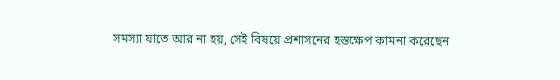সমস্যা যাতে আর না হয়, সেই বিষয়ে প্রশাসনের হস্তক্ষেপ কামনা করেছেন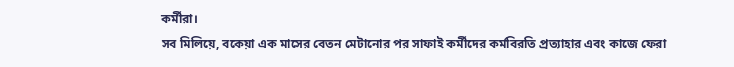কর্মীরা।
সব মিলিয়ে, বকেয়া এক মাসের বেতন মেটানোর পর সাফাই কর্মীদের কর্মবিরতি প্রত্যাহার এবং কাজে ফেরা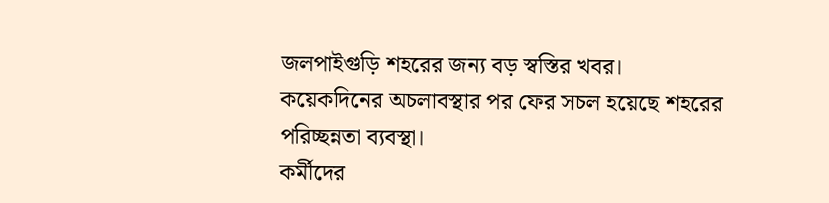জলপাইগুড়ি শহরের জন্য বড় স্বস্তির খবর। কয়েকদিনের অচলাবস্থার পর ফের সচল হয়েছে শহরের পরিচ্ছন্নতা ব্যবস্থা।
কর্মীদের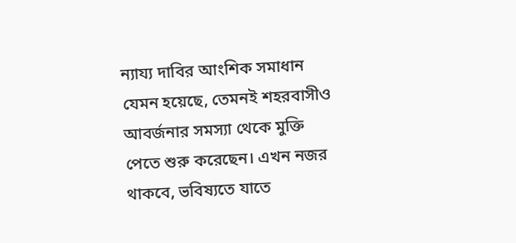ন্যায্য দাবির আংশিক সমাধান যেমন হয়েছে, তেমনই শহরবাসীও আবর্জনার সমস্যা থেকে মুক্তি পেতে শুরু করেছেন। এখন নজর থাকবে, ভবিষ্যতে যাতে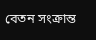বেতন সংক্রান্ত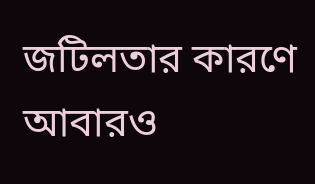জটিলতার কারণে আবারও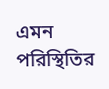এমন পরিস্থিতির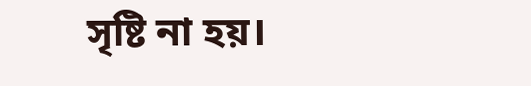সৃষ্টি না হয়।